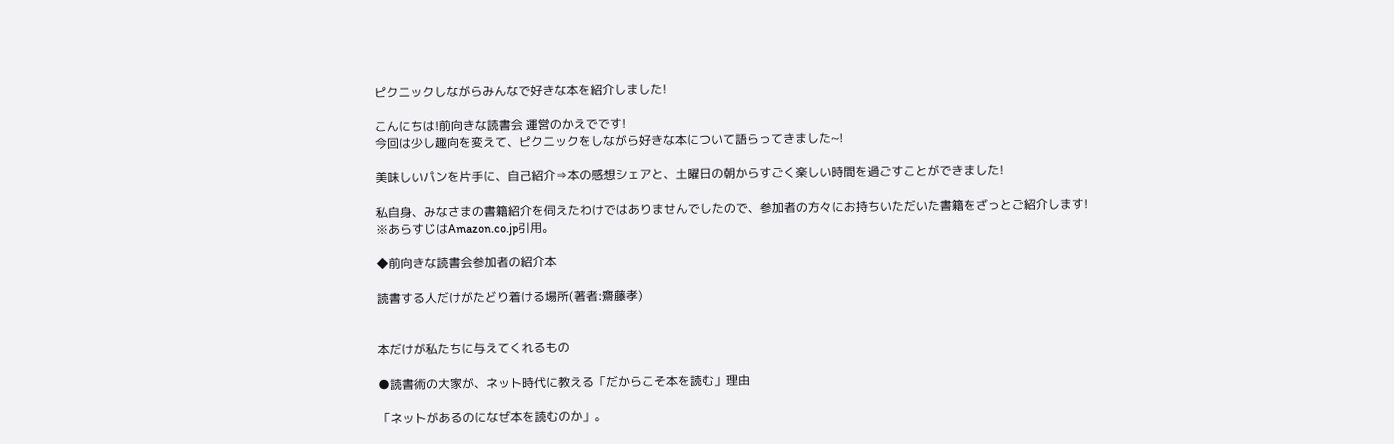ピクニックしながらみんなで好きな本を紹介しました!

こんにちは!前向きな読書会 運営のかえでです!
今回は少し趣向を変えて、ピクニックをしながら好きな本について語らってきました~!

美味しいパンを片手に、自己紹介⇒本の感想シェアと、土曜日の朝からすごく楽しい時間を過ごすことができました!

私自身、みなさまの書籍紹介を伺えたわけではありませんでしたので、参加者の方々にお持ちいただいた書籍をざっとご紹介します!
※あらすじはAmazon.co.jp引用。

◆前向きな読書会参加者の紹介本

読書する人だけがたどり着ける場所(著者:齋藤孝)


本だけが私たちに与えてくれるもの

●読書術の大家が、ネット時代に教える「だからこそ本を読む」理由

「ネットがあるのになぜ本を読むのか」。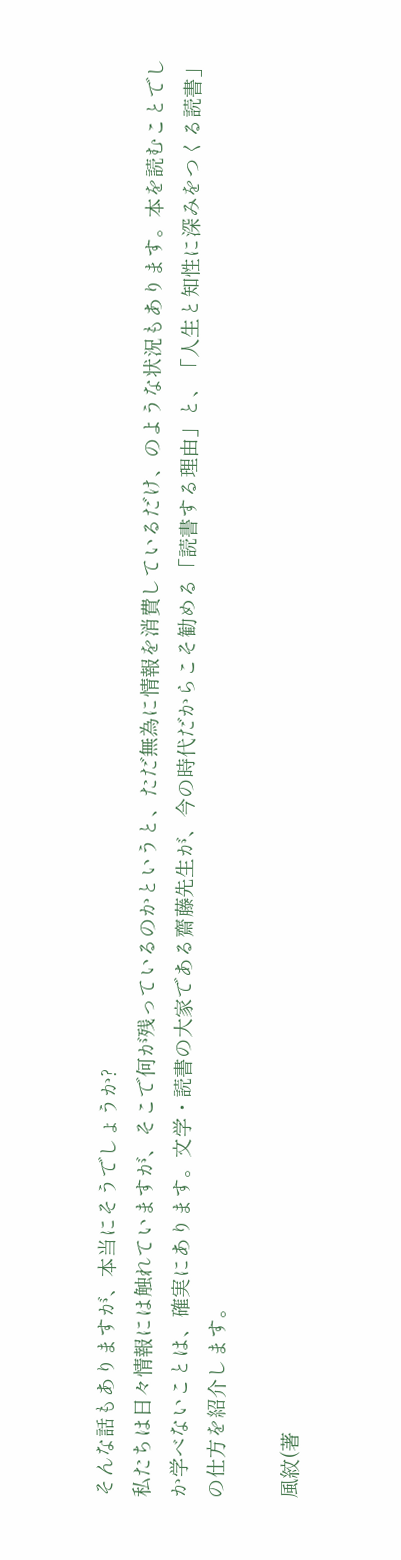そんな話もありますが、本当にそうでしょうか?
私たちは日々情報には触れていますが、そこで何が残っているのかというと、ただ無為に情報を消費しているだけ、のような状況もあります。本を読むことでしか学べないことは、確実にあります。文学・読書の大家である齋藤先生が、今の時代だからこそ勧める「読書する理由」と、「人生と知性に深みをつくる読書」の仕方を紹介します。

風紋(著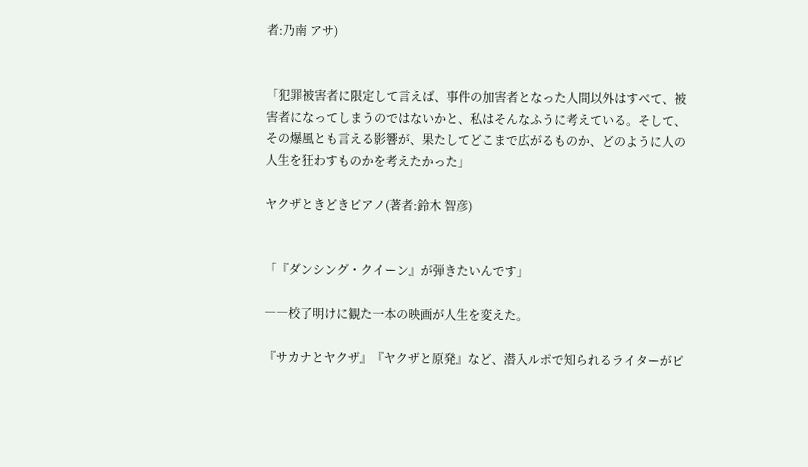者:乃南 アサ)


「犯罪被害者に限定して言えば、事件の加害者となった人間以外はすべて、被害者になってしまうのではないかと、私はそんなふうに考えている。そして、その爆風とも言える影響が、果たしてどこまで広がるものか、どのように人の人生を狂わすものかを考えたかった」

ヤクザときどきピアノ(著者:鈴木 智彦)


「『ダンシング・クイーン』が弾きたいんです」

――校了明けに観た一本の映画が人生を変えた。

『サカナとヤクザ』『ヤクザと原発』など、潜入ルポで知られるライターがピ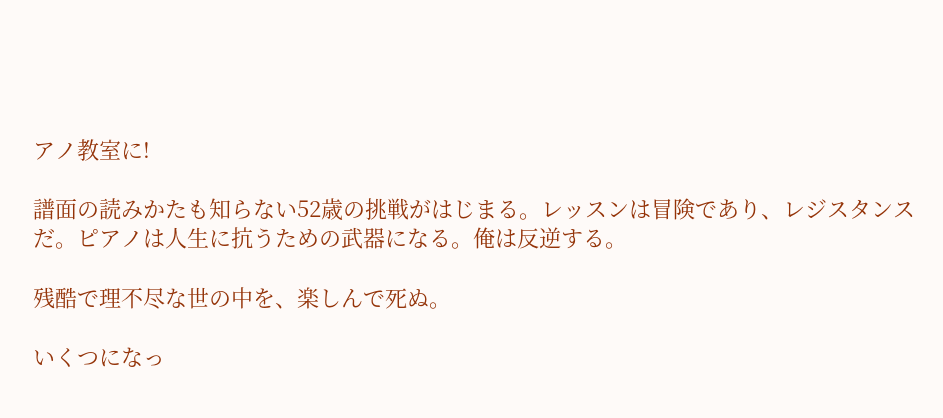アノ教室に!

譜面の読みかたも知らない52歳の挑戦がはじまる。レッスンは冒険であり、レジスタンスだ。ピアノは人生に抗うための武器になる。俺は反逆する。

残酷で理不尽な世の中を、楽しんで死ぬ。

いくつになっ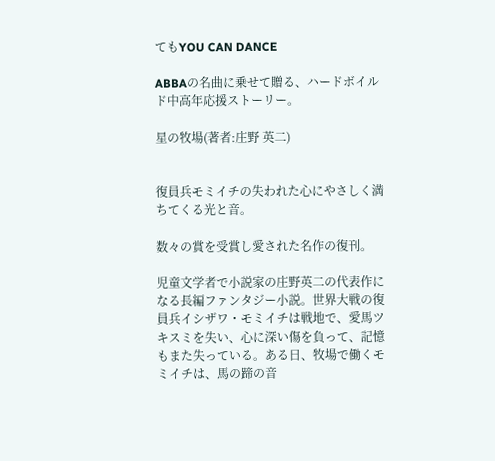てもYOU CAN DANCE

ABBAの名曲に乗せて贈る、ハードボイルド中高年応援ストーリー。

星の牧場(著者:庄野 英二)


復員兵モミイチの失われた心にやさしく満ちてくる光と音。

数々の賞を受賞し愛された名作の復刊。

児童文学者で小説家の庄野英二の代表作になる長編ファンタジー小説。世界大戦の復員兵イシザワ・モミイチは戦地で、愛馬ツキスミを失い、心に深い傷を負って、記憶もまた失っている。ある日、牧場で働くモミイチは、馬の蹄の音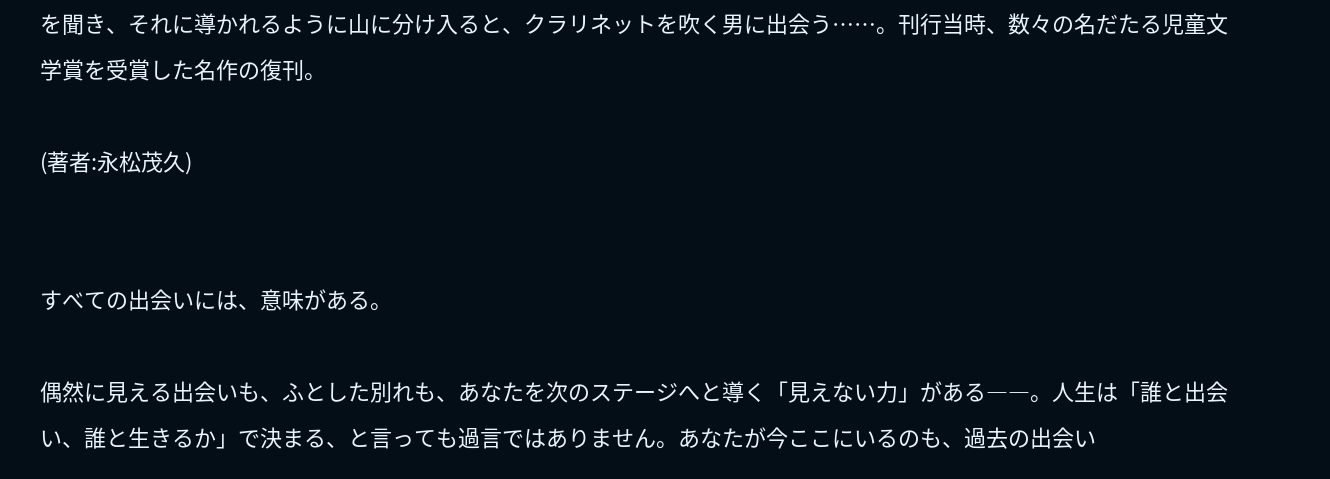を聞き、それに導かれるように山に分け入ると、クラリネットを吹く男に出会う……。刊行当時、数々の名だたる児童文学賞を受賞した名作の復刊。

(著者:永松茂久)


すべての出会いには、意味がある。

偶然に見える出会いも、ふとした別れも、あなたを次のステージへと導く「見えない力」がある――。人生は「誰と出会い、誰と生きるか」で決まる、と言っても過言ではありません。あなたが今ここにいるのも、過去の出会い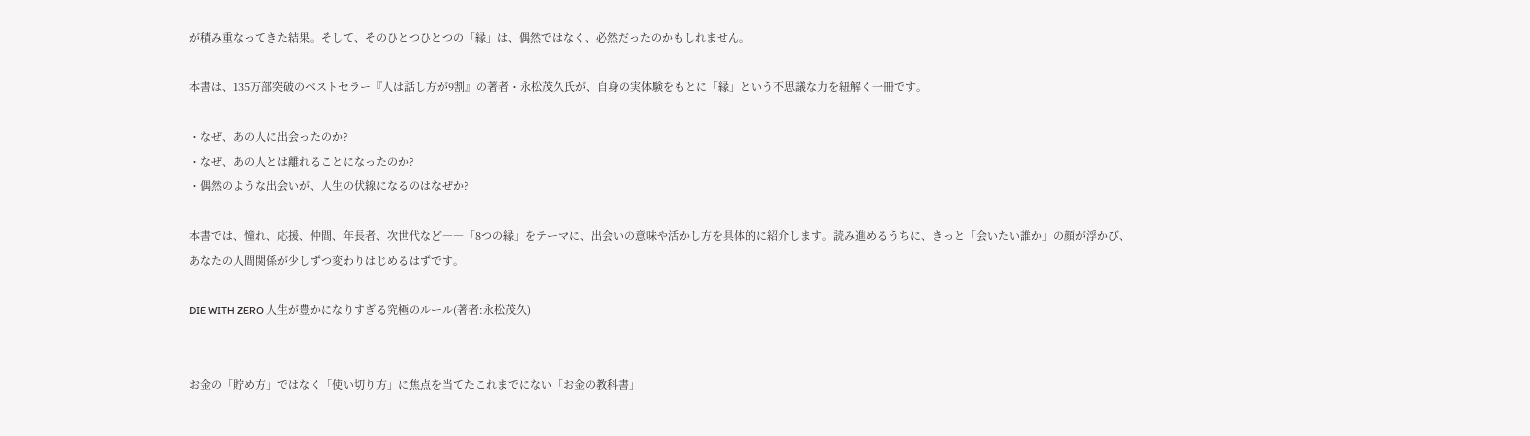が積み重なってきた結果。そして、そのひとつひとつの「縁」は、偶然ではなく、必然だったのかもしれません。

本書は、135万部突破のベストセラー『人は話し方が9割』の著者・永松茂久氏が、自身の実体験をもとに「縁」という不思議な力を紐解く一冊です。

・なぜ、あの人に出会ったのか?
・なぜ、あの人とは離れることになったのか?
・偶然のような出会いが、人生の伏線になるのはなぜか?

本書では、憧れ、応援、仲間、年長者、次世代など――「8つの縁」をテーマに、出会いの意味や活かし方を具体的に紹介します。読み進めるうちに、きっと「会いたい誰か」の顔が浮かび、あなたの人間関係が少しずつ変わりはじめるはずです。

DIE WITH ZERO 人生が豊かになりすぎる究極のルール(著者:永松茂久)


お金の「貯め方」ではなく「使い切り方」に焦点を当てたこれまでにない「お金の教科書」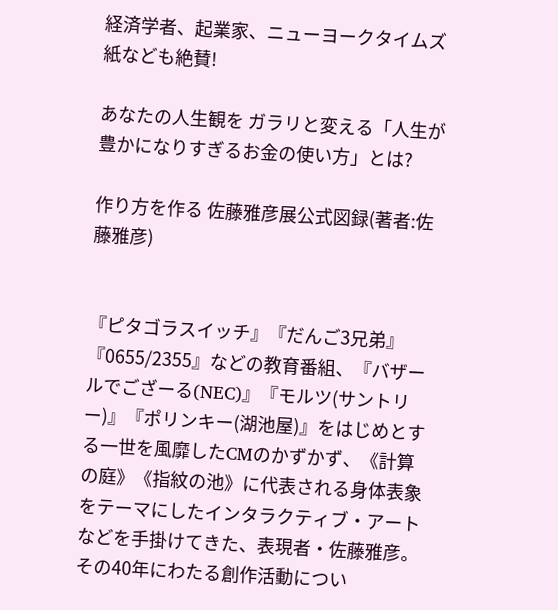経済学者、起業家、ニューヨークタイムズ紙なども絶賛!

あなたの人生観を ガラリと変える「人生が豊かになりすぎるお金の使い方」とは?

作り方を作る 佐藤雅彦展公式図録(著者:佐藤雅彦)


『ピタゴラスイッチ』『だんご3兄弟』『0655/2355』などの教育番組、『バザールでござーる(NEC)』『モルツ(サントリー)』『ポリンキー(湖池屋)』をはじめとする一世を風靡したCMのかずかず、《計算の庭》《指紋の池》に代表される身体表象をテーマにしたインタラクティブ・アートなどを手掛けてきた、表現者・佐藤雅彦。その40年にわたる創作活動につい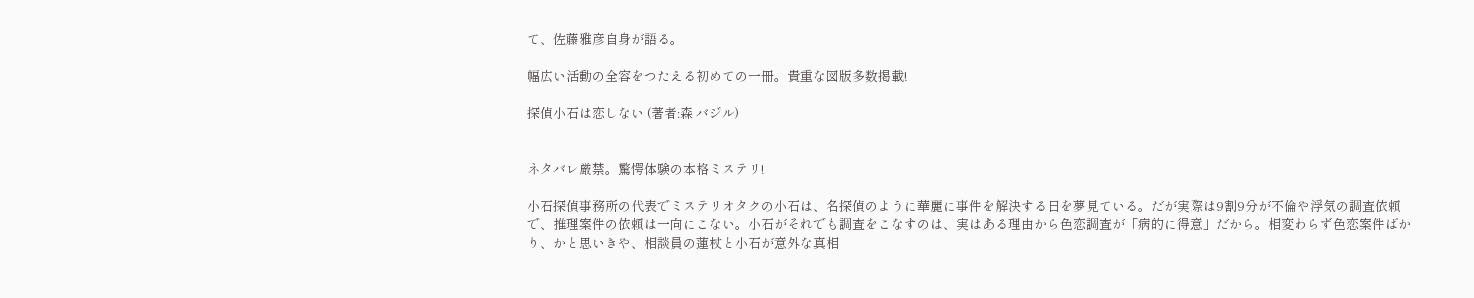て、佐藤雅彦自身が語る。

幅広い活動の全容をつたえる初めての一冊。貴重な図版多数掲載!

探偵小石は恋しない (著者:森 バジル)


ネタバレ厳禁。驚愕体験の本格ミステリ!

小石探偵事務所の代表でミステリオタクの小石は、名探偵のように華麗に事件を解決する日を夢見ている。だが実際は9割9分が不倫や浮気の調査依頼で、推理案件の依頼は一向にこない。小石がそれでも調査をこなすのは、実はある理由から色恋調査が「病的に得意」だから。相変わらず色恋案件ばかり、かと思いきや、相談員の蓮杖と小石が意外な真相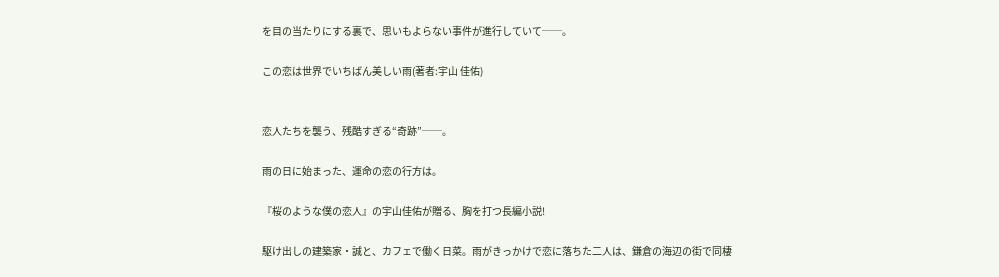を目の当たりにする裏で、思いもよらない事件が進行していて──。

この恋は世界でいちばん美しい雨(著者:宇山 佳佑)


恋人たちを襲う、残酷すぎる“奇跡”──。

雨の日に始まった、運命の恋の行方は。

『桜のような僕の恋人』の宇山佳佑が贈る、胸を打つ長編小説!

駆け出しの建築家・誠と、カフェで働く日菜。雨がきっかけで恋に落ちた二人は、鎌倉の海辺の街で同棲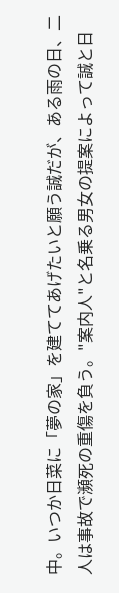中。いつか日菜に「夢の家」を建ててあげたいと願う誠だが、ある雨の日、二人は事故で瀕死の重傷を負う。"案内人"と名乗る男女の提案によって誠と日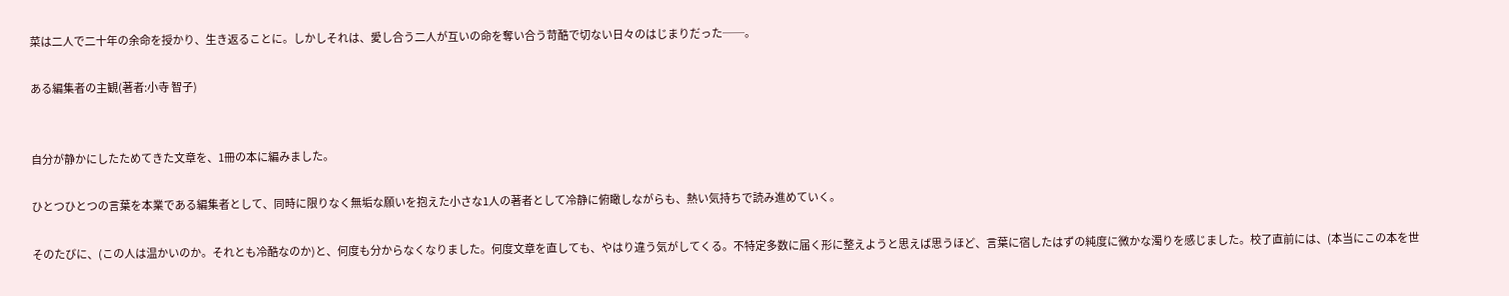菜は二人で二十年の余命を授かり、生き返ることに。しかしそれは、愛し合う二人が互いの命を奪い合う苛酷で切ない日々のはじまりだった──。

ある編集者の主観(著者:小寺 智子)


自分が静かにしたためてきた文章を、1冊の本に編みました。

ひとつひとつの言葉を本業である編集者として、同時に限りなく無垢な願いを抱えた小さな1人の著者として冷静に俯瞰しながらも、熱い気持ちで読み進めていく。

そのたびに、(この人は温かいのか。それとも冷酷なのか)と、何度も分からなくなりました。何度文章を直しても、やはり違う気がしてくる。不特定多数に届く形に整えようと思えば思うほど、言葉に宿したはずの純度に微かな濁りを感じました。校了直前には、(本当にこの本を世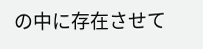の中に存在させて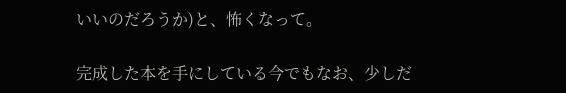いいのだろうか)と、怖くなって。

完成した本を手にしている今でもなお、少しだ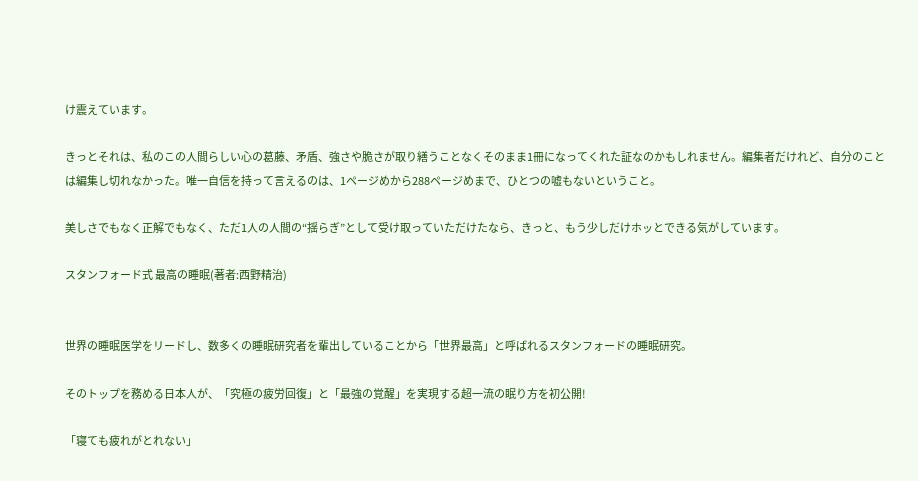け震えています。

きっとそれは、私のこの人間らしい心の葛藤、矛盾、強さや脆さが取り繕うことなくそのまま1冊になってくれた証なのかもしれません。編集者だけれど、自分のことは編集し切れなかった。唯一自信を持って言えるのは、1ページめから288ページめまで、ひとつの嘘もないということ。

美しさでもなく正解でもなく、ただ1人の人間の“揺らぎ”として受け取っていただけたなら、きっと、もう少しだけホッとできる気がしています。

スタンフォード式 最高の睡眠(著者:西野精治)


世界の睡眠医学をリードし、数多くの睡眠研究者を輩出していることから「世界最高」と呼ばれるスタンフォードの睡眠研究。

そのトップを務める日本人が、「究極の疲労回復」と「最強の覚醒」を実現する超一流の眠り方を初公開!

「寝ても疲れがとれない」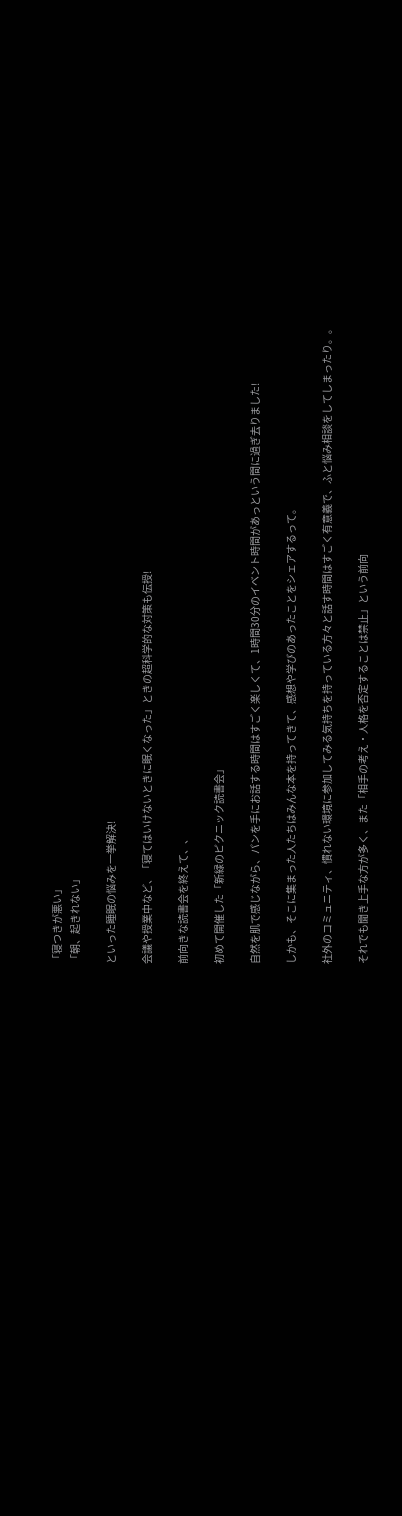「寝つきが悪い」
「朝、起きれない」

といった睡眠の悩みを一挙解決!

会議や授業中など、「寝てはいけないときに眠くなった」ときの超科学的な対策も伝授!

前向きな読書会を終えて、、

初めて開催した「新緑のピクニック読書会」

自然を肌で感じながら、パンを手にお話する時間はすごく楽しくて、1時間30分のイベント時間があっという間に過ぎ去りました!

しかも、そこに集まった人たちはみんな本を持ってきて、感想や学びのあったことをシェアするって。

社外のコミュニティ、慣れない環境に参加してみる気持ちを持っている方々と話す時間はすごく有意義で、ふと悩み相談をしてしまったり。。

それでも聞き上手な方が多く、また「相手の考え・人格を否定することは禁止」という前向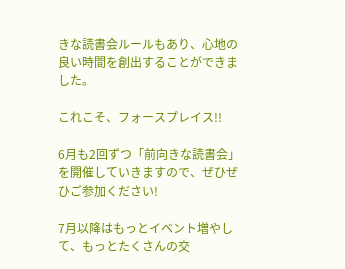きな読書会ルールもあり、心地の良い時間を創出することができました。

これこそ、フォースプレイス!!

6月も2回ずつ「前向きな読書会」を開催していきますので、ぜひぜひご参加ください!

7月以降はもっとイベント増やして、もっとたくさんの交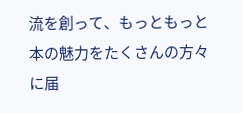流を創って、もっともっと本の魅力をたくさんの方々に届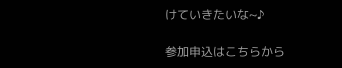けていきたいな~♪

参加申込はこちらから